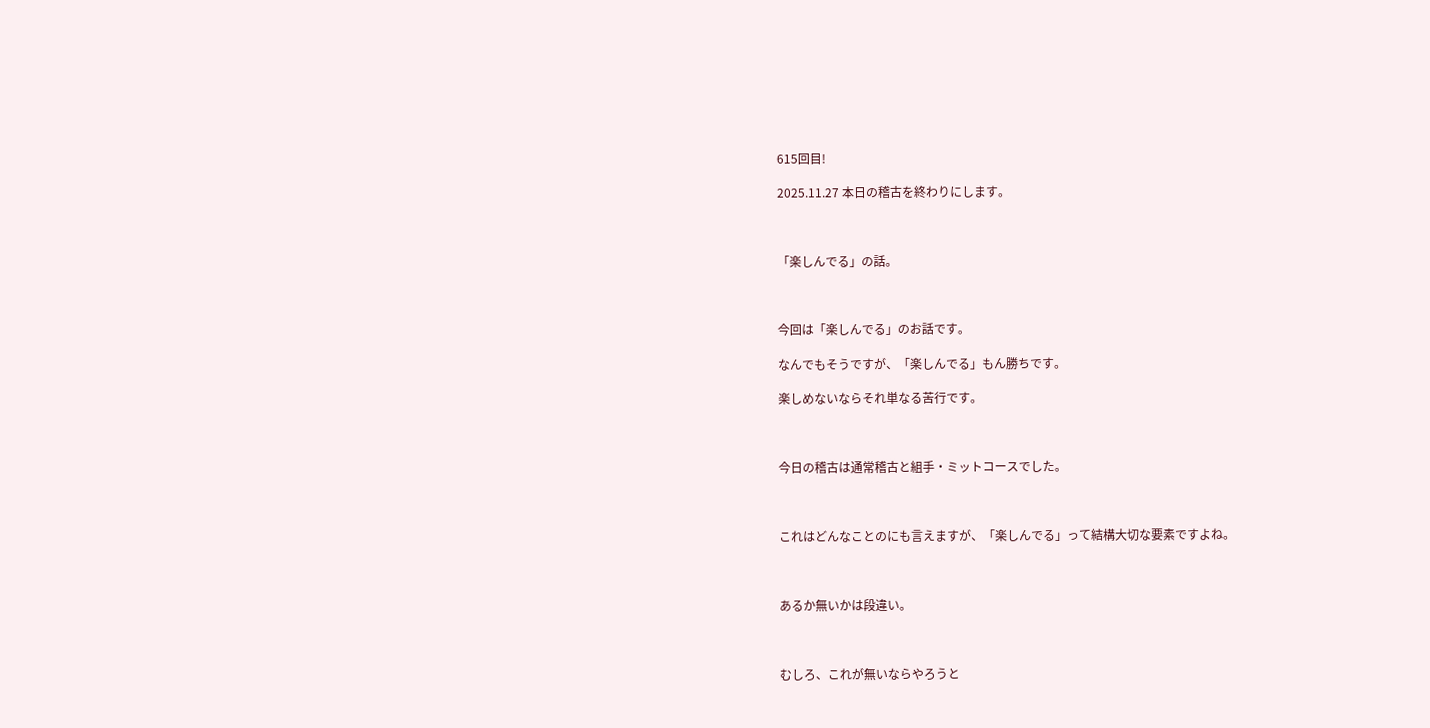615回目!

2025.11.27 本日の稽古を終わりにします。



「楽しんでる」の話。



今回は「楽しんでる」のお話です。

なんでもそうですが、「楽しんでる」もん勝ちです。

楽しめないならそれ単なる苦行です。



今日の稽古は通常稽古と組手・ミットコースでした。



これはどんなことのにも言えますが、「楽しんでる」って結構大切な要素ですよね。



あるか無いかは段違い。



むしろ、これが無いならやろうと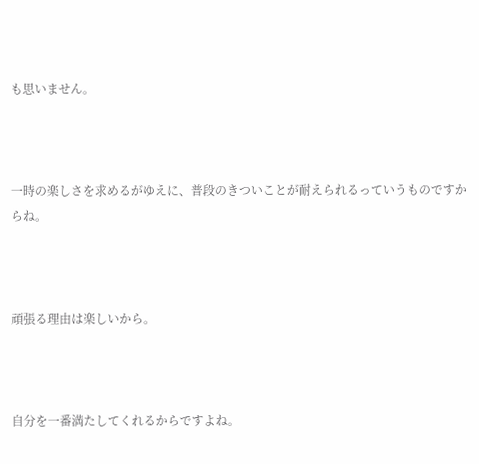も思いません。



一時の楽しさを求めるがゆえに、普段のきついことが耐えられるっていうものですからね。



頑張る理由は楽しいから。



自分を一番満たしてくれるからですよね。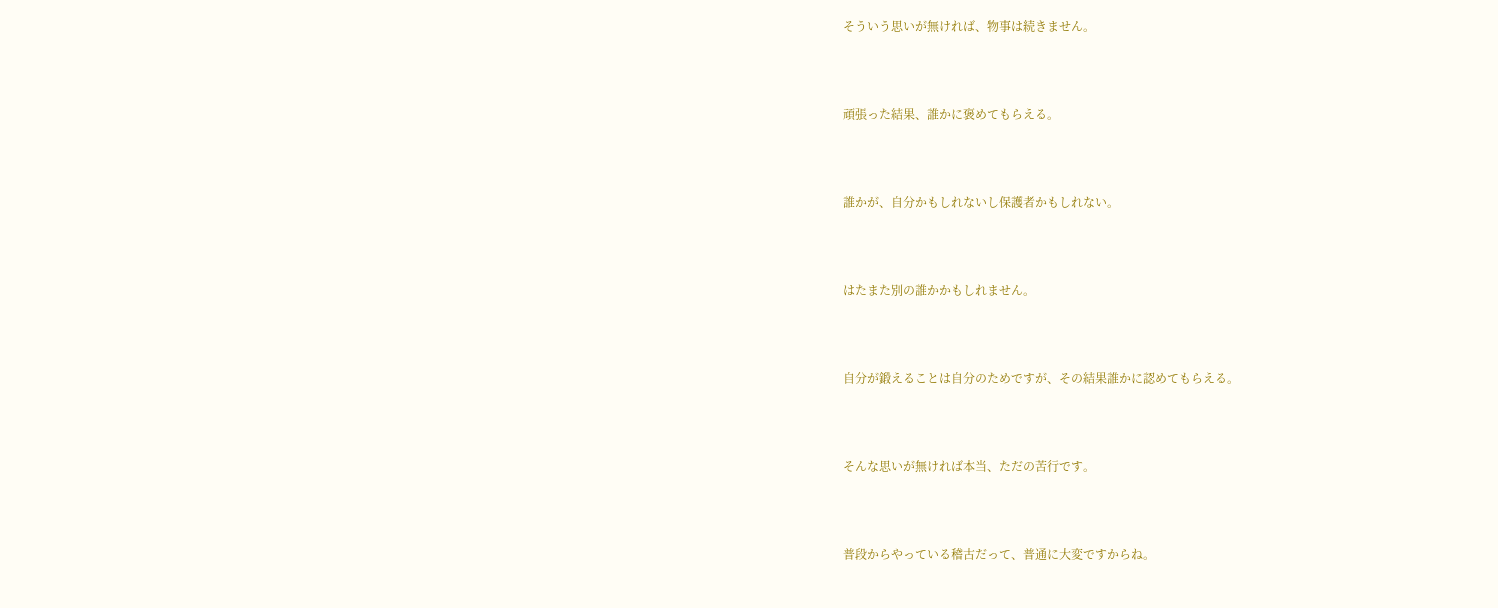そういう思いが無ければ、物事は続きません。



頑張った結果、誰かに褒めてもらえる。



誰かが、自分かもしれないし保護者かもしれない。



はたまた別の誰かかもしれません。



自分が鍛えることは自分のためですが、その結果誰かに認めてもらえる。



そんな思いが無ければ本当、ただの苦行です。



普段からやっている稽古だって、普通に大変ですからね。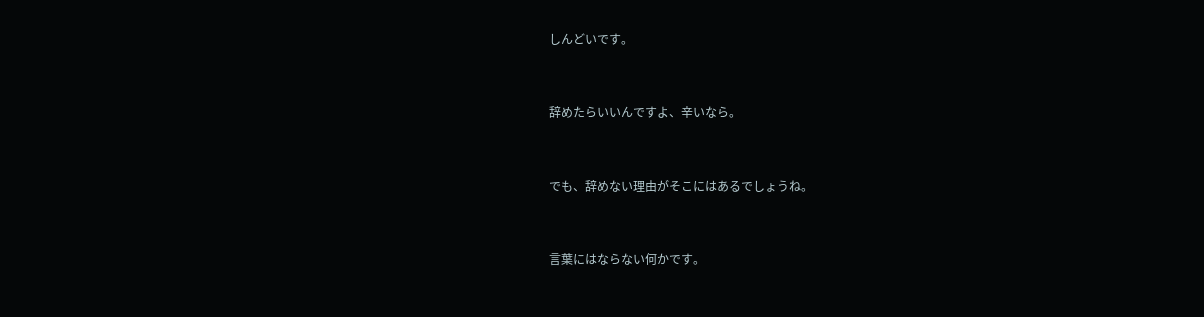しんどいです。



辞めたらいいんですよ、辛いなら。



でも、辞めない理由がそこにはあるでしょうね。



言葉にはならない何かです。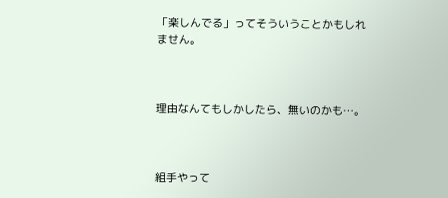「楽しんでる」ってそういうことかもしれません。



理由なんてもしかしたら、無いのかも…。



組手やって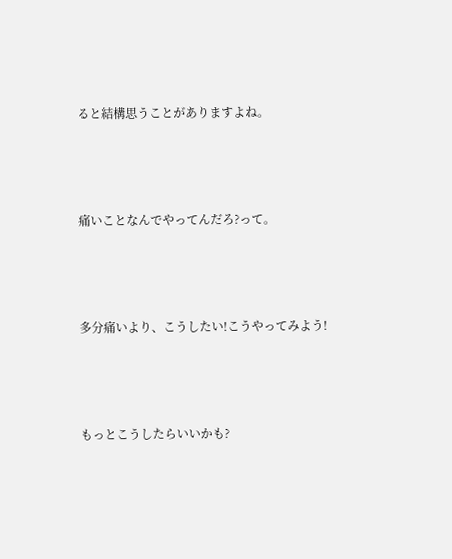ると結構思うことがありますよね。



痛いことなんでやってんだろ?って。



多分痛いより、こうしたい!こうやってみよう!



もっとこうしたらいいかも?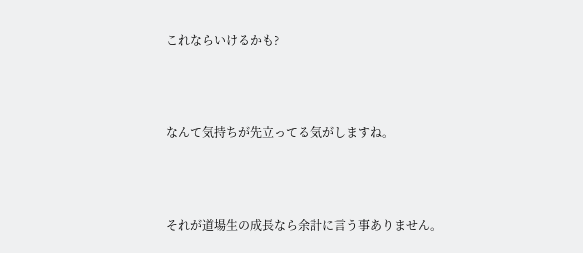これならいけるかも?



なんて気持ちが先立ってる気がしますね。



それが道場生の成長なら余計に言う事ありません。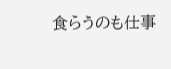食らうのも仕事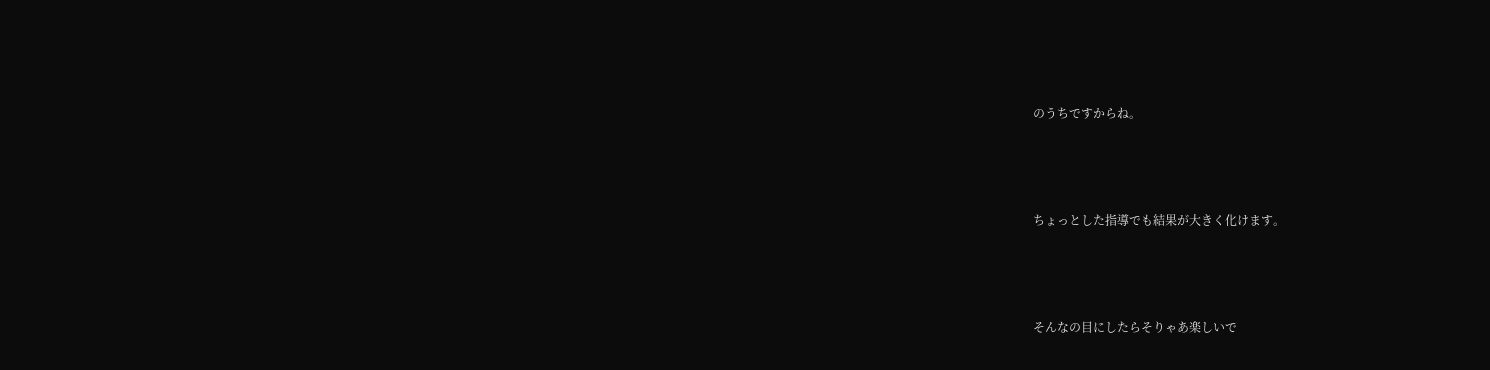のうちですからね。



ちょっとした指導でも結果が大きく化けます。



そんなの目にしたらそりゃあ楽しいで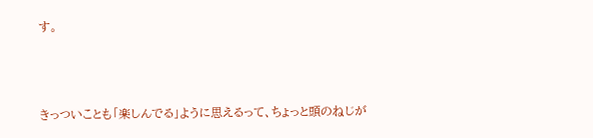す。



きっついことも「楽しんでる」ように思えるって、ちょっと頭のねじが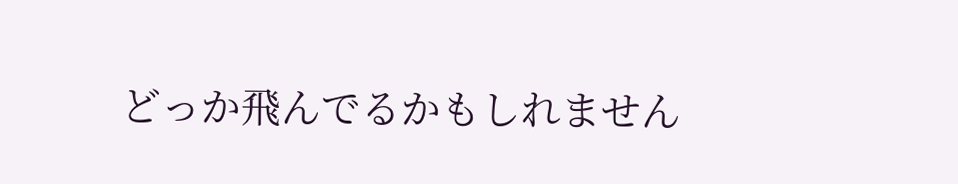どっか飛んでるかもしれません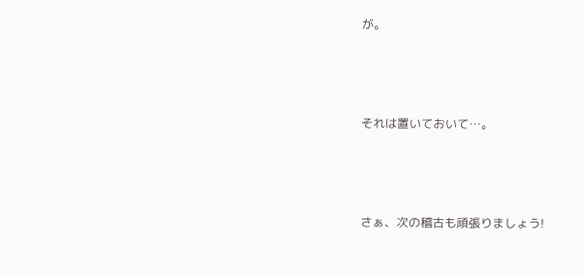が。



それは置いておいて…。



さぁ、次の稽古も頑張りましょう!